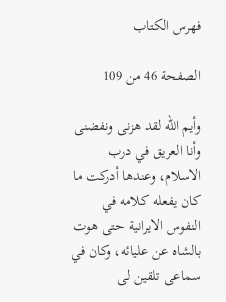فهرس الكتاب

الصفحة 46 من 109

وأيم الله لقد هزنى ونفضنى وأنا العريق في درب الاسلام، وعندها أدركت ما كان يفعله كلامه في النفوس الايرانية حتى هوت بالشاه عن عليائه، وكان في سماعى تلقين لى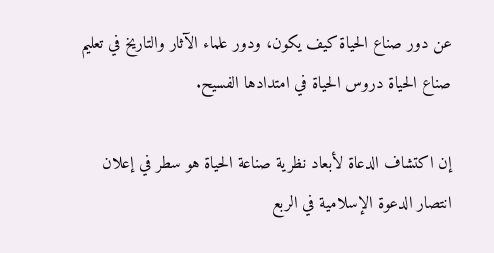عن دور صناع الحياة كيف يكون، ودور علماء الآثار والتاريخ في تعليم صناع الحياة دروس الحياة في امتدادها الفسيح.

إن اكتشاف الدعاة لأبعاد نظرية صناعة الحياة هو سطر في إعلان انتصار الدعوة الإسلامية في الربع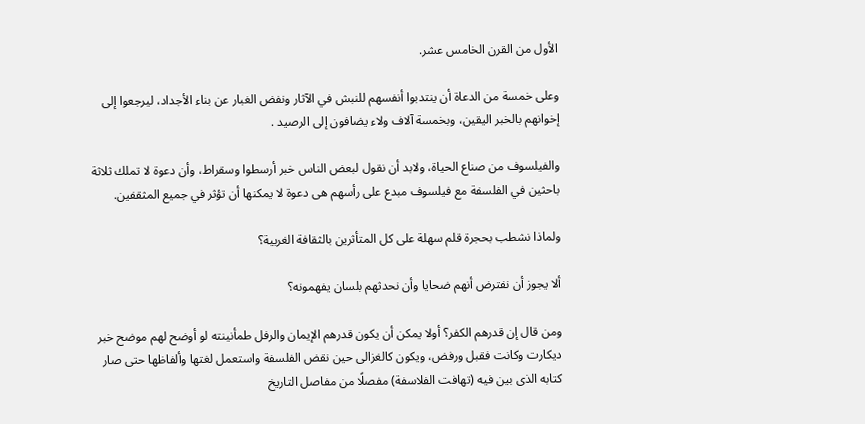الأول من القرن الخامس عشر.

وعلى خمسة من الدعاة أن ينتدبوا أنفسهم للنبش في الآثار ونفض الغبار عن بناء الأجداد، ليرجعوا إلى إخوانهم بالخبر اليقين، وبخمسة آلاف ولاء يضافون إلى الرصيد .

والفيلسوف من صناع الحياة، ولابد أن نقول لبعض الناس خبر أرسطوا وسقراط، وأن دعوة لا تملك ثلاثة باحثين في الفلسفة مع فيلسوف مبدع على رأسهم هى دعوة لا يمكنها أن تؤثر في جميع المثقفين.

ولماذا نشطب بحجرة قلم سهلة على كل المتأثرين بالثقافة الغربية؟

ألا يجوز أن نفترض أنهم ضحايا وأن نحدثهم بلسان يفهمونه؟

ومن قال إن قدرهم الكفر؟ أولا يمكن أن يكون قدرهم الإيمان والرفل طمأنينته لو أوضح لهم موضح خبر ديكارت وكانت فقبل ورفض، ويكون كالغزالى حين نقض الفلسفة واستعمل لغتها وألفاظها حتى صار كتابه الذى بين فيه (تهافت الفلاسفة) مفصلًا من مفاصل التاريخ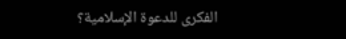الفكرى للدعوة الإسلامية؟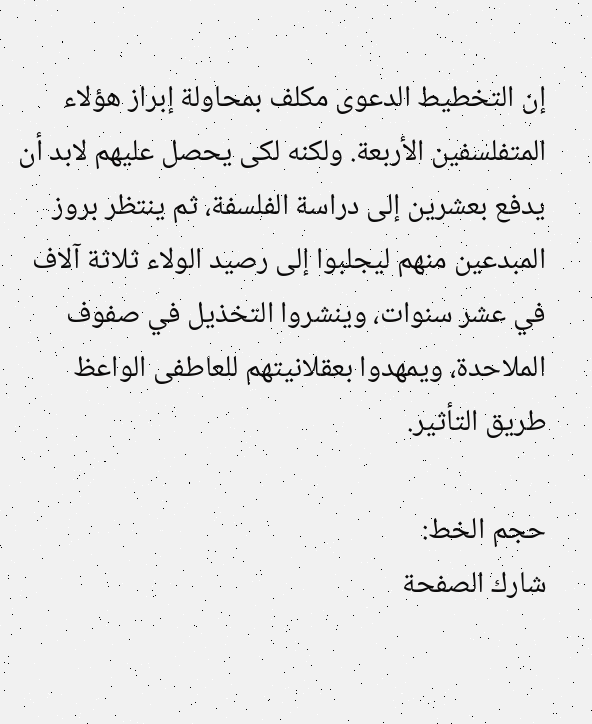إن التخطيط الدعوى مكلف بمحاولة إبراز هؤلاء المتفلسفين الأربعة. ولكنه لكى يحصل عليهم لابد أن يدفع بعشرين إلى دراسة الفلسفة، ثم ينتظر بروز المبدعين منهم ليجلبوا إلى رصيد الولاء ثلاثة آلاف في عشر سنوات، وينشروا التخذيل في صفوف الملاحدة، ويمهدوا بعقلانيتهم للعاطفى الواعظ طريق التأثير.

حجم الخط:
شارك الصفحة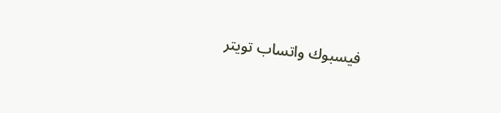فيسبوك واتساب تويتر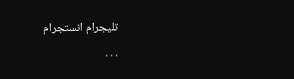تليجرام انستجرام
. . .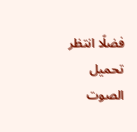فضلًا انتظر تحميل الصوت